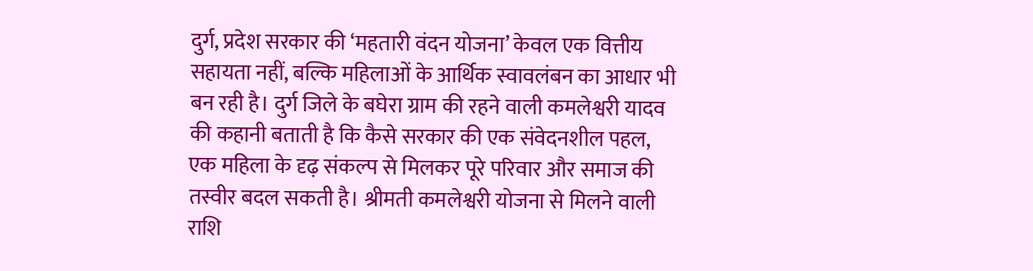दुर्ग, प्रदेश सरकार की ‘महतारी वंदन योजना’ केवल एक वित्तीय सहायता नहीं, बल्कि महिलाओं के आर्थिक स्वावलंबन का आधार भी बन रही है। दुर्ग जिले के बघेरा ग्राम की रहने वाली कमलेश्वरी यादव की कहानी बताती है कि कैसे सरकार की एक संवेदनशील पहल, एक महिला के दृढ़ संकल्प से मिलकर पूरे परिवार और समाज की तस्वीर बदल सकती है। श्रीमती कमलेश्वरी योजना से मिलने वाली राशि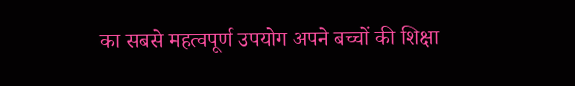का सबसे महत्वपूर्ण उपयोग अपने बच्चों की शिक्षा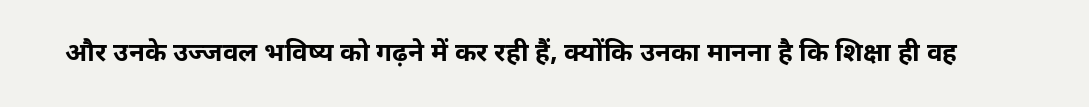और उनके उज्जवल भविष्य को गढ़ने में कर रही हैं, क्योंकि उनका मानना है कि शिक्षा ही वह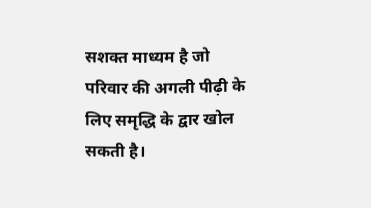सशक्त माध्यम है जो परिवार की अगली पीढ़ी के लिए समृद्धि के द्वार खोल सकती है।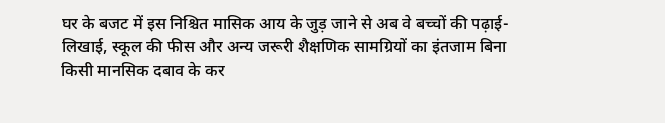घर के बजट में इस निश्चित मासिक आय के जुड़ जाने से अब वे बच्चों की पढ़ाई-लिखाई, स्कूल की फीस और अन्य जरूरी शैक्षणिक सामग्रियों का इंतजाम बिना किसी मानसिक दबाव के कर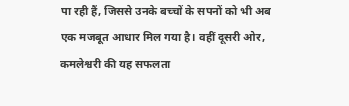पा रही हैं, जिससे उनके बच्चों के सपनों को भी अब एक मजबूत आधार मिल गया है। वहीं दूसरी ओर, कमलेश्वरी की यह सफलता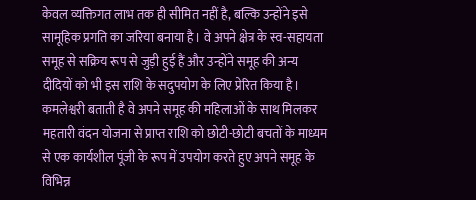केवल व्यक्तिगत लाभ तक ही सीमित नहीं है, बल्कि उन्होंने इसे सामूहिक प्रगति का जरिया बनाया है। वे अपने क्षेत्र के स्व-सहायता समूह से सक्रिय रूप से जुड़ी हुई हैं और उन्होंने समूह की अन्य दीदियों को भी इस राशि के सदुपयोग के लिए प्रेरित किया है। कमलेश्वरी बताती है वे अपने समूह की महिलाओं के साथ मिलकर महतारी वंदन योजना से प्राप्त राशि को छोटी-छोटी बचतों के माध्यम से एक कार्यशील पूंजी के रूप में उपयोग करते हुए अपने समूह के विभिन्न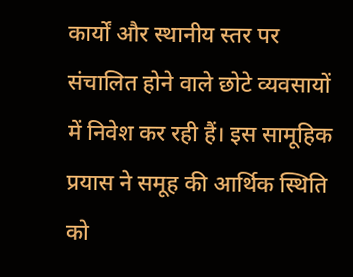कार्यों और स्थानीय स्तर पर संचालित होने वाले छोटे व्यवसायों में निवेश कर रही हैं। इस सामूहिक प्रयास ने समूह की आर्थिक स्थिति को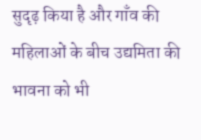सुदृढ़ किया है और गाँव की महिलाओं के बीच उद्यमिता की भावना को भी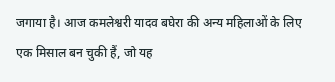जगाया है। आज कमलेश्वरी यादव बघेरा की अन्य महिलाओं के लिए एक मिसाल बन चुकी हैं, जो यह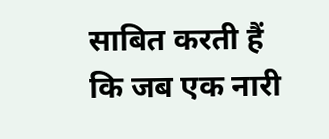साबित करती हैं कि जब एक नारी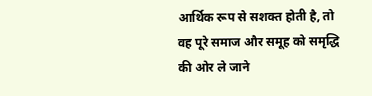आर्थिक रूप से सशक्त होती है, तो वह पूरे समाज और समूह को समृद्धि की ओर ले जाने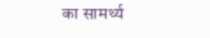का सामर्थ्य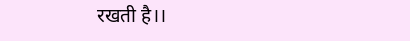रखती है।।